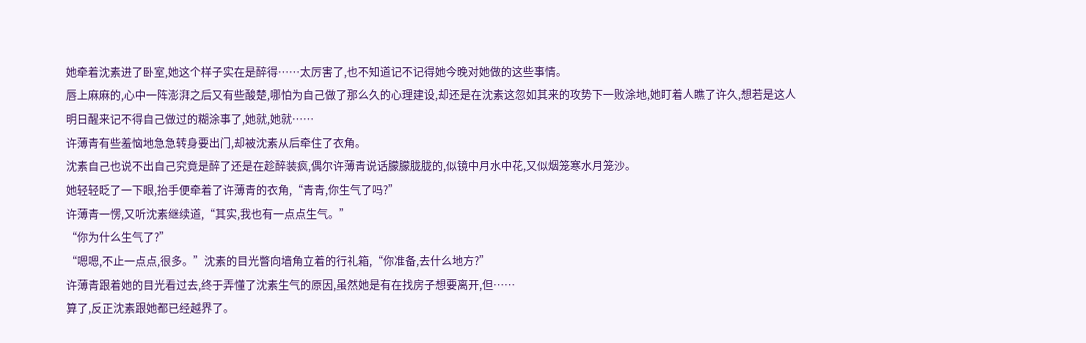她牵着沈素进了卧室,她这个样子实在是醉得……太厉害了,也不知道记不记得她今晚对她做的这些事情。
唇上麻麻的,心中一阵澎湃之后又有些酸楚,哪怕为自己做了那么久的心理建设,却还是在沈素这忽如其来的攻势下一败涂地,她盯着人瞧了许久,想若是这人明日醒来记不得自己做过的糊涂事了,她就,她就……
许薄青有些羞恼地急急转身要出门,却被沈素从后牵住了衣角。
沈素自己也说不出自己究竟是醉了还是在趁醉装疯,偶尔许薄青说话朦朦胧胧的,似镜中月水中花,又似烟笼寒水月笼沙。
她轻轻眨了一下眼,抬手便牵着了许薄青的衣角,“青青,你生气了吗?”
许薄青一愣,又听沈素继续道,“其实,我也有一点点生气。”
“你为什么生气了?”
“嗯嗯,不止一点点,很多。”沈素的目光瞥向墙角立着的行礼箱,“你准备,去什么地方?”
许薄青跟着她的目光看过去,终于弄懂了沈素生气的原因,虽然她是有在找房子想要离开,但……
算了,反正沈素跟她都已经越界了。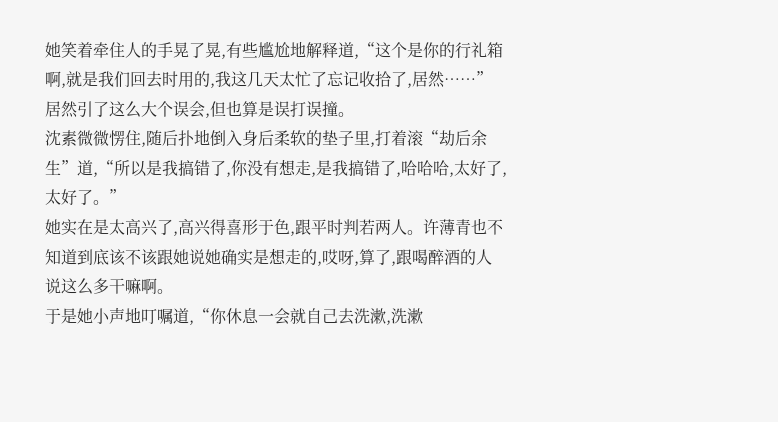她笑着牵住人的手晃了晃,有些尴尬地解释道,“这个是你的行礼箱啊,就是我们回去时用的,我这几天太忙了忘记收拾了,居然……”
居然引了这么大个误会,但也算是误打误撞。
沈素微微愣住,随后扑地倒入身后柔软的垫子里,打着滚“劫后余生”道,“所以是我搞错了,你没有想走,是我搞错了,哈哈哈,太好了,太好了。”
她实在是太高兴了,高兴得喜形于色,跟平时判若两人。许薄青也不知道到底该不该跟她说她确实是想走的,哎呀,算了,跟喝醉酒的人说这么多干嘛啊。
于是她小声地叮嘱道,“你休息一会就自己去洗漱,洗漱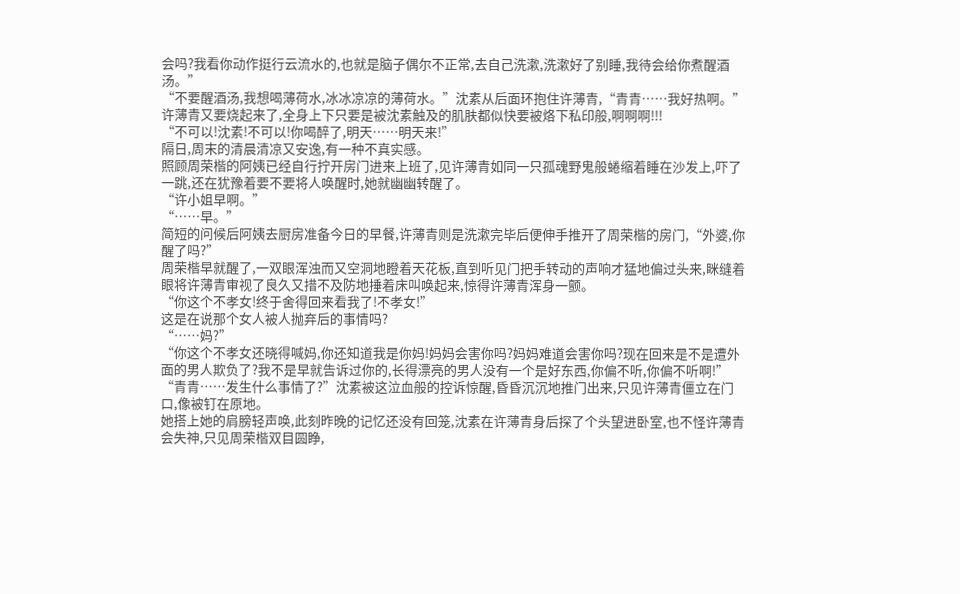会吗?我看你动作挺行云流水的,也就是脑子偶尔不正常,去自己洗漱,洗漱好了别睡,我待会给你煮醒酒汤。”
“不要醒酒汤,我想喝薄荷水,冰冰凉凉的薄荷水。”沈素从后面环抱住许薄青,“青青……我好热啊。”
许薄青又要烧起来了,全身上下只要是被沈素触及的肌肤都似快要被烙下私印般,啊啊啊!!!
“不可以!沈素!不可以!你喝醉了,明天……明天来!”
隔日,周末的清晨清凉又安逸,有一种不真实感。
照顾周荣楷的阿姨已经自行拧开房门进来上班了,见许薄青如同一只孤魂野鬼般蜷缩着睡在沙发上,吓了一跳,还在犹豫着要不要将人唤醒时,她就幽幽转醒了。
“许小姐早啊。”
“……早。”
简短的问候后阿姨去厨房准备今日的早餐,许薄青则是洗漱完毕后便伸手推开了周荣楷的房门,“外婆,你醒了吗?”
周荣楷早就醒了,一双眼浑浊而又空洞地瞪着天花板,直到听见门把手转动的声响才猛地偏过头来,眯缝着眼将许薄青审视了良久又措不及防地捶着床叫唤起来,惊得许薄青浑身一颤。
“你这个不孝女!终于舍得回来看我了!不孝女!”
这是在说那个女人被人抛弃后的事情吗?
“……妈?”
“你这个不孝女还晓得喊妈,你还知道我是你妈!妈妈会害你吗?妈妈难道会害你吗?现在回来是不是遭外面的男人欺负了?我不是早就告诉过你的,长得漂亮的男人没有一个是好东西,你偏不听,你偏不听啊!”
“青青……发生什么事情了?”沈素被这泣血般的控诉惊醒,昏昏沉沉地推门出来,只见许薄青僵立在门口,像被钉在原地。
她搭上她的肩膀轻声唤,此刻昨晚的记忆还没有回笼,沈素在许薄青身后探了个头望进卧室,也不怪许薄青会失神,只见周荣楷双目圆睁,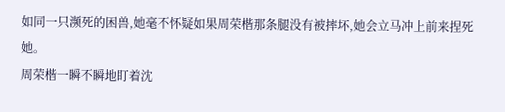如同一只濒死的困兽,她毫不怀疑如果周荣楷那条腿没有被摔坏,她会立马冲上前来捏死她。
周荣楷一瞬不瞬地盯着沈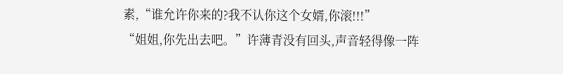素,“谁允许你来的?我不认你这个女婿,你滚!!!”
“姐姐,你先出去吧。”许薄青没有回头,声音轻得像一阵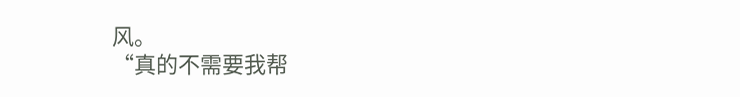风。
“真的不需要我帮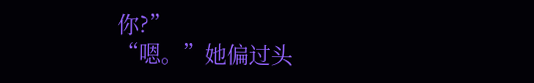你?”
“嗯。”她偏过头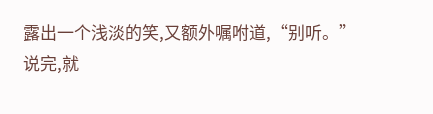露出一个浅淡的笑,又额外嘱咐道,“别听。”
说完,就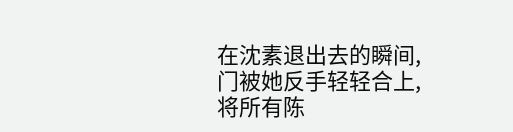在沈素退出去的瞬间,门被她反手轻轻合上,将所有陈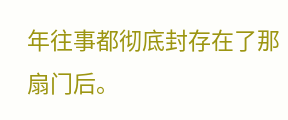年往事都彻底封存在了那扇门后。